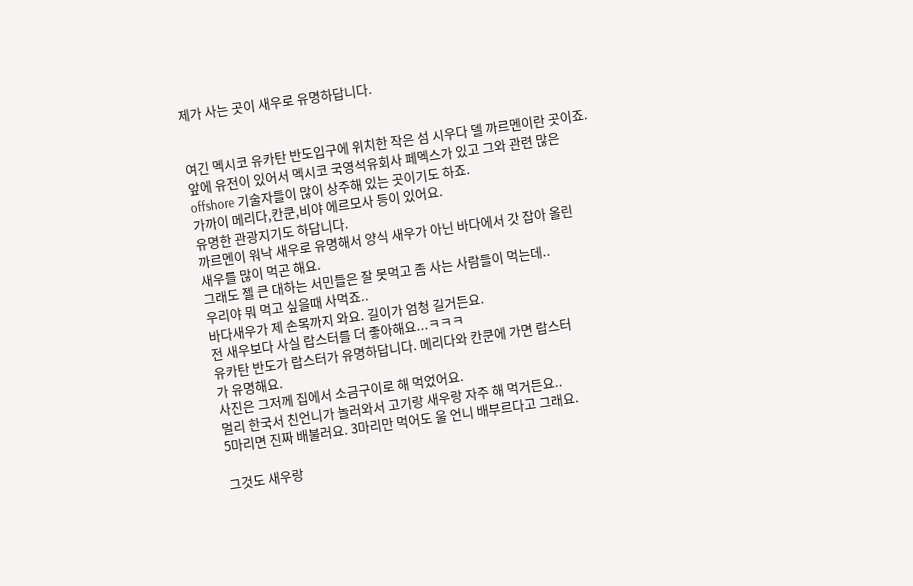제가 사는 곳이 새우로 유명하답니다.


여긴 멕시코 유카탄 반도입구에 위치한 작은 섬 시우다 델 까르멘이란 곳이죠.
앞에 유전이 있어서 멕시코 국영석유회사 페멕스가 있고 그와 관련 많은
offshore 기술자들이 많이 상주해 있는 곳이기도 하죠.
가까이 메리다,칸쿤,비야 에르모사 등이 있어요.
유명한 관광지기도 하답니다.
까르멘이 워낙 새우로 유명해서 양식 새우가 아닌 바다에서 갓 잡아 올린
새우를 많이 먹곤 해요.
그래도 젤 큰 대하는 서민들은 잘 못먹고 좀 사는 사람들이 먹는데..
우리야 뭐 먹고 싶을때 사먹죠..
바다새우가 제 손목까지 와요. 길이가 엄청 길거든요.
전 새우보다 사실 랍스터를 더 좋아해요...ㅋㅋㅋ
유카탄 반도가 랍스터가 유명하답니다. 메리다와 칸쿤에 가면 랍스터
가 유명해요.
사진은 그저께 집에서 소금구이로 해 먹었어요.
멀리 한국서 친언니가 놀러와서 고기랑 새우랑 자주 해 먹거든요..
5마리면 진짜 배불러요. 3마리만 먹어도 울 언니 배부르다고 그래요.

그것도 새우랑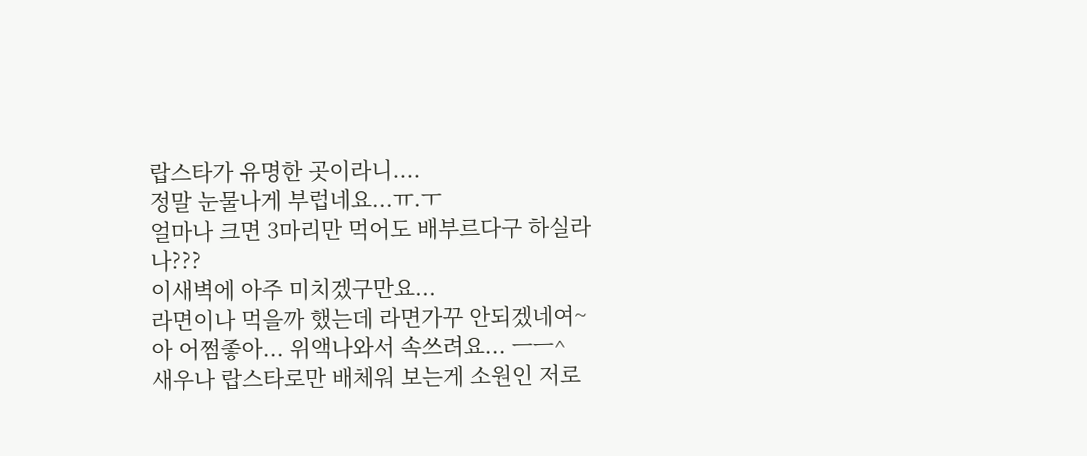랍스타가 유명한 곳이라니....
정말 눈물나게 부럽네요...ㅠ.ㅜ
얼마나 크면 3마리만 먹어도 배부르다구 하실라나???
이새벽에 아주 미치겠구만요...
라면이나 먹을까 했는데 라면가꾸 안되겠네여~
아 어쩜좋아... 위액나와서 속쓰려요... ㅡㅡ^
새우나 랍스타로만 배체워 보는게 소원인 저로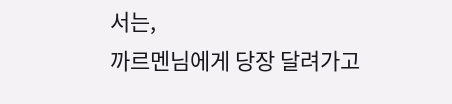서는,
까르멘님에게 당장 달려가고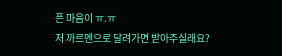픈 마음이 ㅠ.ㅠ
저 까르멘으로 달려가면 받아주실래요?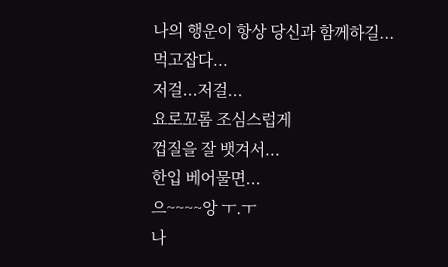나의 행운이 항상 당신과 함께하길...
먹고잡다...
저걸...저걸...
요로꼬롬 조심스럽게
껍질을 잘 뱃겨서...
한입 베어물면...
으~~~~앙 ㅜ.ㅜ
나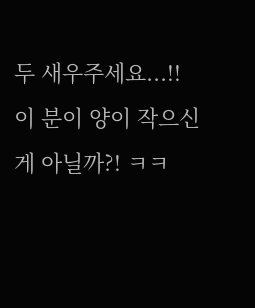두 새우주세요...!!
이 분이 양이 작으신게 아닐까?! ㅋㅋ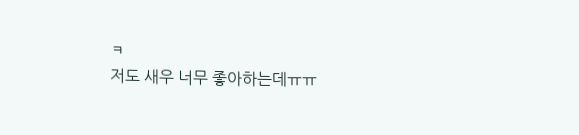ㅋ
저도 새우 너무 좋아하는데ㅠㅠ